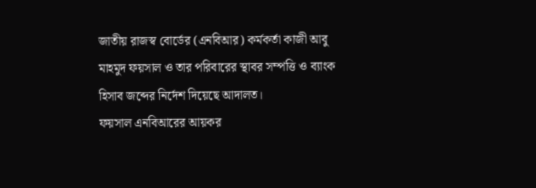জাতীয় রাজস্ব বোর্ডের (এনবিআর) কর্মকর্তা কাজী আবু মাহমুদ ফয়সাল ও তার পরিবারের স্থাবর সম্পত্তি ও ব্যাংক হিসাব জব্দের নির্দেশ দিয়েছে আদালত।
ফয়সাল এনবিআরের আয়কর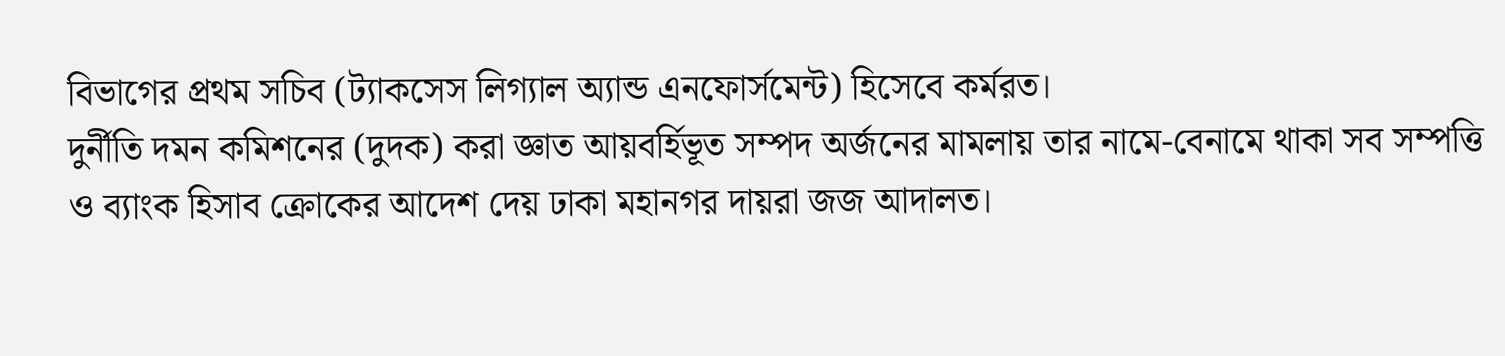বিভাগের প্রথম সচিব (ট্যাকসেস লিগ্যাল অ্যান্ড এনফোর্সমেন্ট) হিসেবে কর্মরত।
দুর্নীতি দমন কমিশনের (দুদক) করা জ্ঞাত আয়বর্হিভূত সম্পদ অর্জনের মামলায় তার নামে-বেনামে থাকা সব সম্পত্তি ও ব্যাংক হিসাব ক্রোকের আদেশ দেয় ঢাকা মহানগর দায়রা জজ আদালত।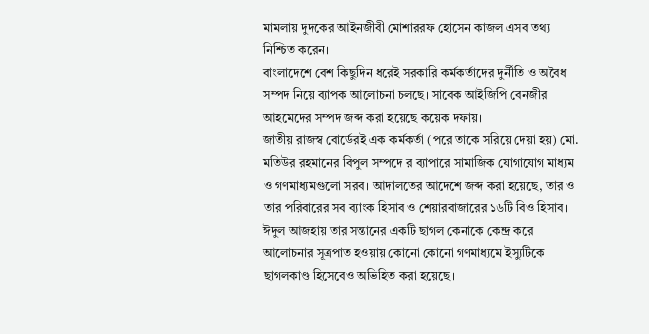মামলায় দুদকের আইনজীবী মোশাররফ হোসেন কাজল এসব তথ্য নিশ্চিত করেন।
বাংলাদেশে বেশ কিছুদিন ধরেই সরকারি কর্মকর্তাদের দুর্নীতি ও অবৈধ সম্পদ নিয়ে ব্যাপক আলোচনা চলছে। সাবেক আইজিপি বেনজীর আহমেদের সম্পদ জব্দ করা হয়েছে কয়েক দফায়।
জাতীয় রাজস্ব বোর্ডেরই এক কর্মকর্তা (পরে তাকে সরিয়ে দেয়া হয়) মো. মতিউর রহমানের বিপুল সম্পদে র ব্যাপারে সামাজিক যোগাযোগ মাধ্যম ও গণমাধ্যমগুলো সরব। আদালতের আদেশে জব্দ করা হয়েছে, তার ও তার পরিবারের সব ব্যাংক হিসাব ও শেয়ারবাজারের ১৬টি বিও হিসাব।
ঈদুল আজহায় তার সন্তানের একটি ছাগল কেনাকে কেন্দ্র করে আলোচনার সূত্রপাত হওয়ায় কোনো কোনো গণমাধ্যমে ইস্যুটিকে ছাগলকাণ্ড হিসেবেও অভিহিত করা হয়েছে।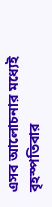এসব আলোচনার মধ্যেই বৃহস্পতিবার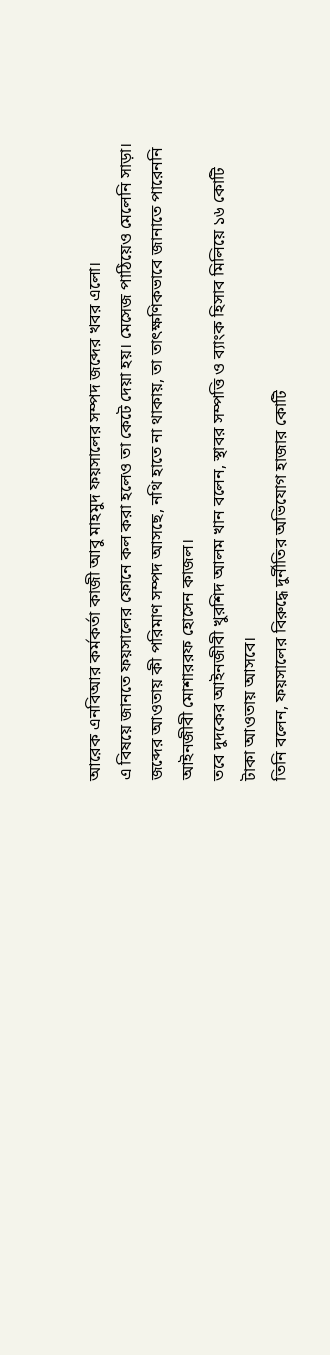আরেক এনবিআর কর্মকর্তা কাজী আবু মাহমুদ ফয়সালের সম্পদ জব্দের খবর এলো।
এ বিষয়ে জানতে ফয়সালের ফোনে কল করা হলেও তা কেটে দেয়া হয়। মেসেজ পাঠিয়েও মেলেনি সাড়া।
জব্দের আওতায় কী পরিমাণ সম্পদ আসছে, নথি হাতে না থাকায়, তা তাৎক্ষণিকভাবে জানাতে পারেননি আইনজীবী মোশাররফ হোসেন কাজল।
তবে দুদকের আইনজীবী খুরশিদ আলম খান বলেন, স্থাবর সম্পত্তি ও ব্যাংক হিসাব মিলিয়ে ১৬ কোটি টাকা আওতায় আসবে।
তিনি বলেন, ফয়সালের বিরুদ্ধে দুর্নীতির অভিযোগ হাজার কোটি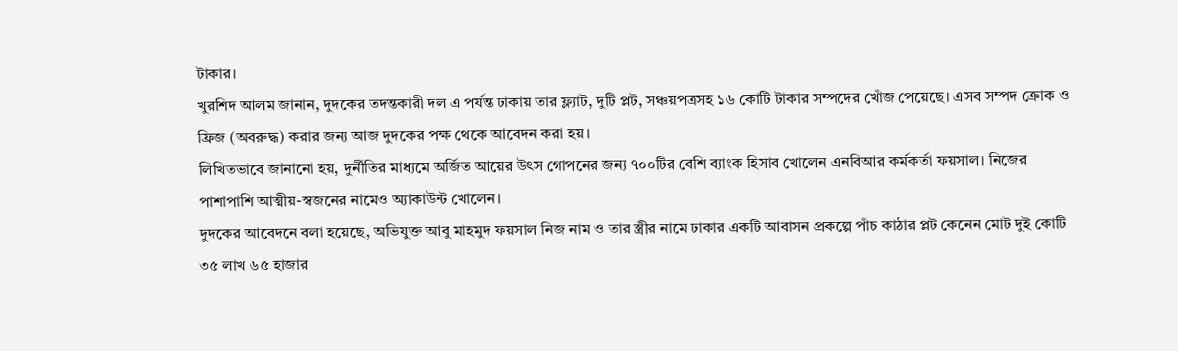টাকার।
খুরশিদ আলম জানান, দুদকের তদন্তকারী দল এ পর্যন্ত ঢাকায় তার ফ্ল্যাট, দুটি প্লট, সঞ্চয়পত্রসহ ১৬ কোটি টাকার সম্পদের খোঁজ পেয়েছে। এসব সম্পদ ক্রোক ও ফ্রিজ (অবরুদ্ধ) করার জন্য আজ দুদকের পক্ষ থেকে আবেদন করা হয়।
লিখিতভাবে জানানো হয়, দুর্নীতির মাধ্যমে অর্জিত আয়ের উৎস গোপনের জন্য ৭০০টির বেশি ব্যাংক হিসাব খোলেন এনবিআর কর্মকর্তা ফয়সাল। নিজের পাশাপাশি আত্মীয়-স্বজনের নামেও অ্যাকাউন্ট খোলেন।
দুদকের আবেদনে বলা হয়েছে, অভিযুক্ত আবু মাহমুদ ফয়সাল নিজ নাম ও তার স্ত্রীর নামে ঢাকার একটি আবাসন প্রকল্পে পাঁচ কাঠার প্লট কেনেন মোট দুই কোটি ৩৫ লাখ ৬৫ হাজার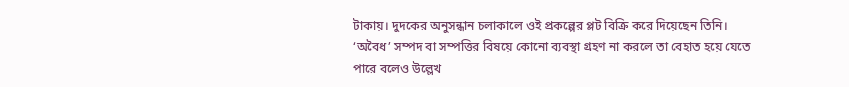টাকায়। দুদকের অনুসন্ধান চলাকালে ওই প্রকল্পের প্লট বিক্রি করে দিয়েছেন তিনি।
‘অবৈধ’ সম্পদ বা সম্পত্তির বিষয়ে কোনো ব্যবস্থা গ্রহণ না করলে তা বেহাত হয়ে যেতে পারে বলেও উল্লেখ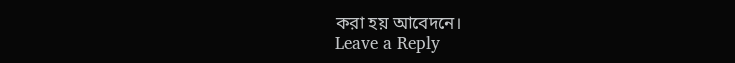করা হয় আবেদনে।
Leave a Reply